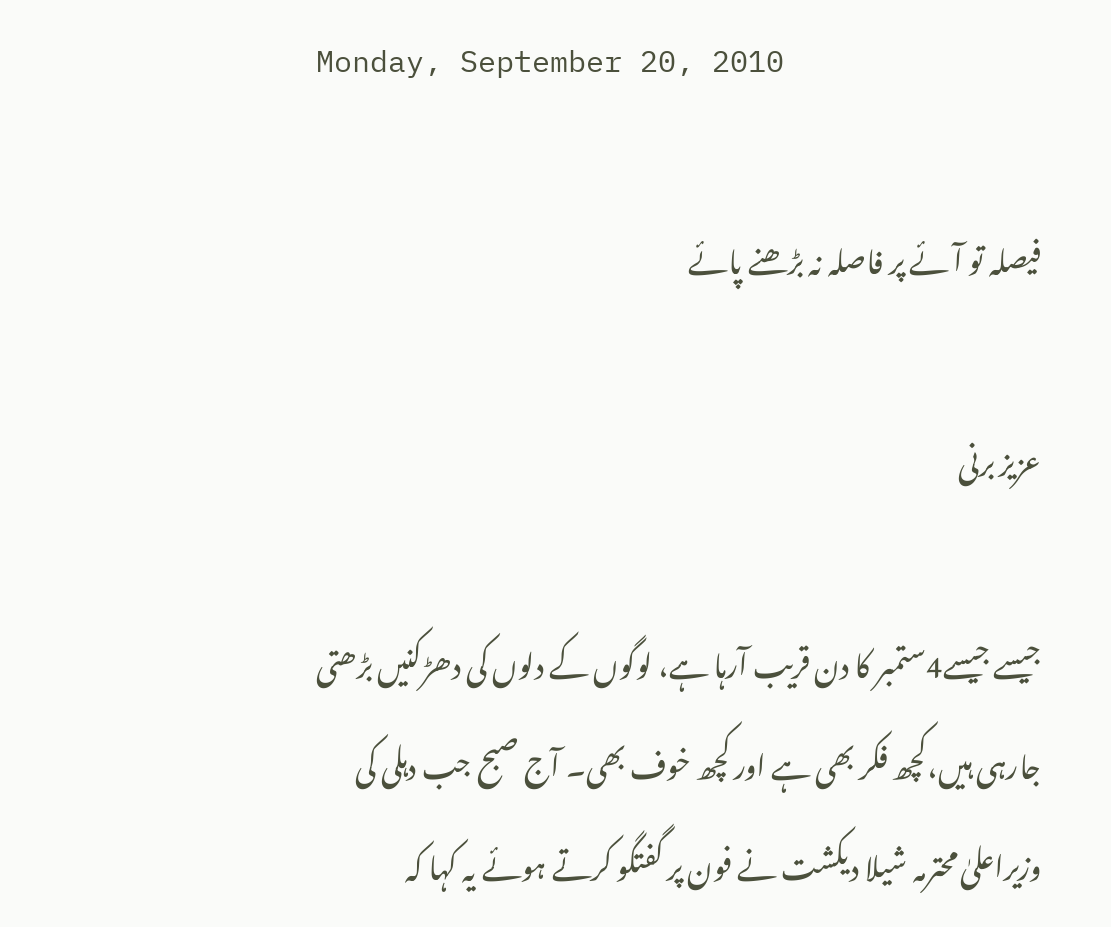Monday, September 20, 2010

فیصلہ تو آئے پر فاصلہ نہ بڑھنے پائے

عزیز برنی

جیسے جیسے4ستمبر کا دن قریب آرہا ہے، لوگوں کے دلوں کی دھڑکنیں بڑھتی جارہی ہیں،کچھ فکر بھی ہے اور کچھ خوف بھی۔ آج صبح جب دہلی کی وزیراعلیٰ محترمہ شیلا دیکشت نے فون پر گفتگو کرتے ہوئے یہ کہا کہ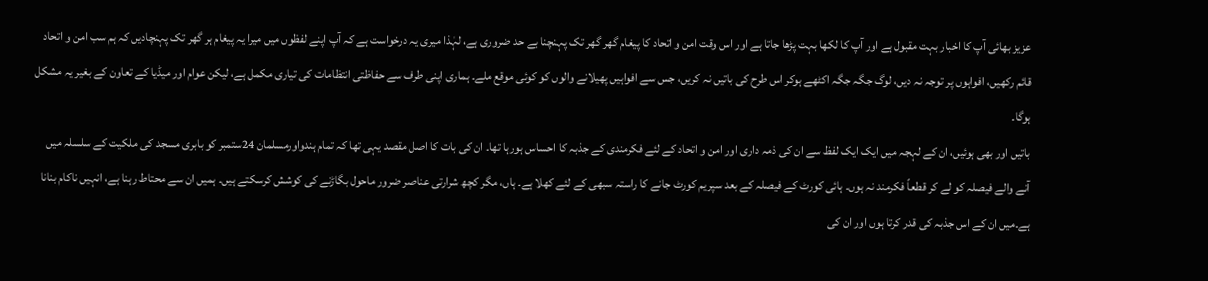عزیز بھائی آپ کا اخبار بہت مقبول ہے اور آپ کا لکھا بہت پڑھا جاتا ہے اور اس وقت امن و اتحاد کا پیغام گھر گھر تک پہنچنا بے حد ضروری ہے، لہٰذا میری یہ درخواست ہے کہ آپ اپنے لفظوں میں میرا یہ پیغام ہر گھر تک پہنچادیں کہ ہم سب امن و اتحاد قائم رکھیں، افواہوں پر توجہ نہ دیں، لوگ جگہ جگہ اکٹھے ہوکر اس طرح کی باتیں نہ کریں، جس سے افواہیں پھیلانے والوں کو کوئی موقع ملے۔ ہماری اپنی طرف سے حفاظتی انتظامات کی تیاری مکمل ہے، لیکن عوام اور میڈیا کے تعاون کے بغیر یہ مشکل ہوگا۔
باتیں اور بھی ہوئیں، ان کے لہجہ میں ایک ایک لفظ سے ان کی ذمہ داری اور امن و اتحاد کے لئے فکرمندی کے جذبہ کا احساس ہورہا تھا۔ ان کی بات کا اصل مقصد یہی تھا کہ تمام ہندواورمسلمان 24ستمبر کو بابری مسجد کی ملکیت کے سلسلہ میں آنے والے فیصلہ کو لے کر قطعاً فکرمند نہ ہوں۔ ہائی کورٹ کے فیصلہ کے بعد سپریم کورٹ جانے کا راستہ سبھی کے لئے کھلا ہے۔ ہاں، مگر کچھ شرارتی عناصر ضرور ماحول بگاڑنے کی کوشش کرسکتے ہیں۔ ہمیں ان سے محتاط رہنا ہے، انہیں ناکام بنانا ہے۔میں ان کے اس جذبہ کی قدر کرتا ہوں اور ان کی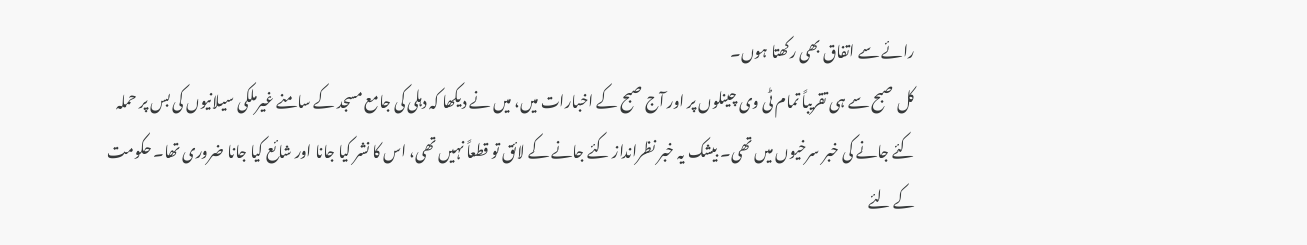رائے سے اتفاق بھی رکھتا ہوں۔
کل صبح سے ہی تقریباً تمام ٹی وی چینلوں پر اور آج صبح کے اخبارات میں، میں نے دیکھا کہ دہلی کی جامع مسجد کے سامنے غیرملکی سیلانیوں کی بس پر حملہ کئے جانے کی خبر سرخیوں میں تھی۔ بیشک یہ خبر نظرانداز کئے جانے کے لائق تو قطعاً نہیں تھی، اس کا نشر کیا جانا اور شائع کیا جانا ضروری تھا۔ حکومت کے لئے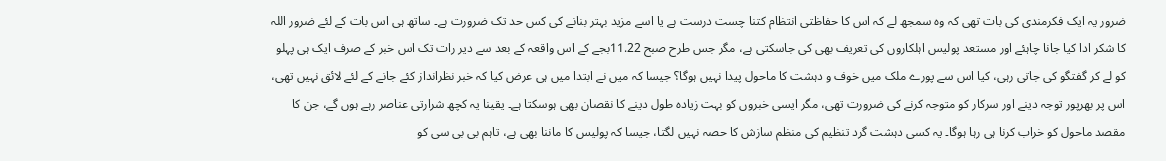ضرور یہ ایک فکرمندی کی بات تھی کہ وہ سمجھ لے کہ اس کا حفاظتی انتظام کتنا چست درست ہے یا اسے مزید بہتر بنانے کی کس حد تک ضرورت ہے۔ ساتھ ہی اس بات کے لئے ضرور اللہ کا شکر ادا کیا جانا چاہئے اور مستعد پولیس اہلکاروں کی تعریف بھی کی جاسکتی ہے، مگر جس طرح صبح 11.22بجے کے اس واقعہ کے بعد سے دیر رات تک اس خبر کے صرف ایک ہی پہلو کو لے کر گفتگو کی جاتی رہی، کیا اس سے پورے ملک میں خوف و دہشت کا ماحول پیدا نہیں ہوگا؟ جیسا کہ میں نے ابتدا میں ہی عرض کیا کہ خبر نظرانداز کئے جانے کے لئے لائق نہیں تھی، اس پر بھرپور توجہ دینے اور سرکار کو متوجہ کرنے کی ضرورت تھی، مگر ایسی خبروں کو بہت زیادہ طول دینے کا نقصان بھی ہوسکتا ہے۔ یقینا یہ کچھ شرارتی عناصر رہے ہوں گے، جن کا مقصد ماحول کو خراب کرنا ہی رہا ہوگا۔ یہ کسی دہشت گرد تنظیم کی منظم سازش کا حصہ نہیں لگتا، جیسا کہ پولیس کا ماننا بھی ہے، تاہم بی بی سی کو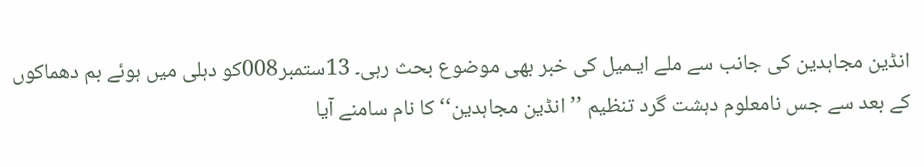انڈین مجاہدین کی جانب سے ملے ایـمیل کی خبر بھی موضوع بحث رہی۔ 13ستمبر008کو دہلی میں ہوئے بم دھماکوں کے بعد سے جس نامعلوم دہشت گرد تنظیم ’’انڈین مجاہدین‘‘ کا نام سامنے آیا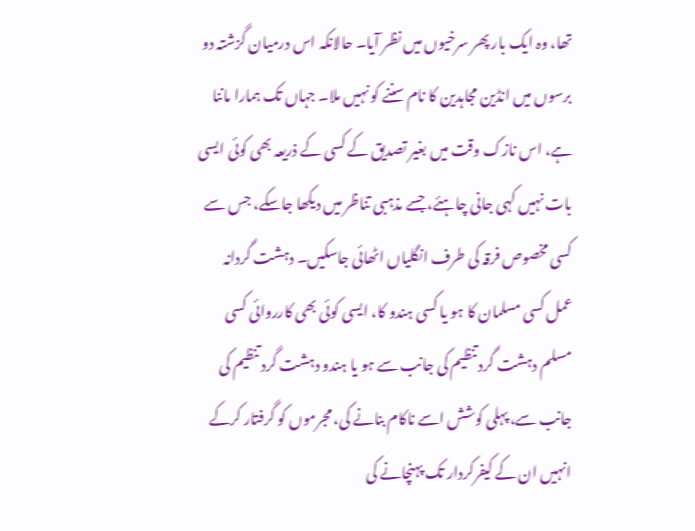تھا، وہ ایک بار پھر سرخیوں میں نظر آیا۔ حالانکہ اس درمیان گزشتہ دو برسوں میں انڈین مجاہدین کا نام سننے کو نہیں ملا۔ جہاں تک ہمارا ماننا ہے، اس نازک وقت میں بغیر تصدیق کے کسی کے ذریعہ بھی کوئی ایسی بات نہیں کہی جانی چاہئے، جسے مذہبی تناظر میں دیکھا جاسکے، جس سے کسی مخصوص فرقہ کی طرف انگلیاں اٹھائی جاسکیں۔ دہشت گردانہ عمل کسی مسلمان کا ہو یا کسی ہندو کا، ایسی کوئی بھی کارروائی کسی مسلم دہشت گرد تنظیم کی جانب سے ہو یا ہندو دہشت گرد تنظیم کی جانب سے، پہلی کوشش اسے ناکام بنانے کی، مجرموں کو گرفتار کرکے انہیں ان کے کیفرکردار تک پہنچانے کی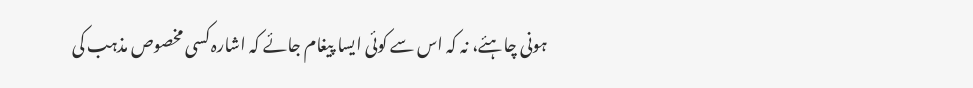ہونی چاہئے، نہ کہ اس سے کوئی ایسا پیغام جائے کہ اشارہ کسی مخصوص مذہب کی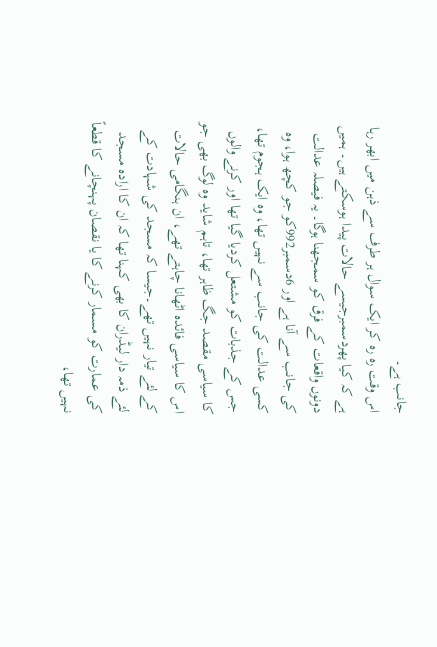جانب ہے۔
اس وقت رہ رہ کر ایک سوال ہر طرف سے ذہن میں ابھر رہا ہے کہ کیا پھردسمبرجیسے حالات پیدا ہوسکتے ہیں۔ ہمیں دونوں واقعات کے فرق کو سمجھنا ہوگا۔ یہ فیصلہ عدالت کی جانب سے آنا ہے اور 6دسمبر992کو جو کچھ ہوا، وہ کسی عدالت کی جانب سے نہیں تھا، وہ ایک ہجوم تھا، جس کے جذبات کو مشتعل کردیا گیا تھا اور کرنے والوں کا سیاسی مقصد جگ ظاہر تھا، تاہم شاید وہ لوگ بھی جو اس کا سیاسی فائدہ اٹھانا چاہتے تھے، ان ہنگامی حالات کے لئے تیار نہیں تھے۔جیسا کہ مسجد کی شہادت کے لئے ذمہ دار لیڈران کا بھی کہنا تھا کہ ان کا ارادہ مسجد کی عمارت کو مسمار کرنے کا یا نقصان پہنچانے کا قطعاً نہیں تھا،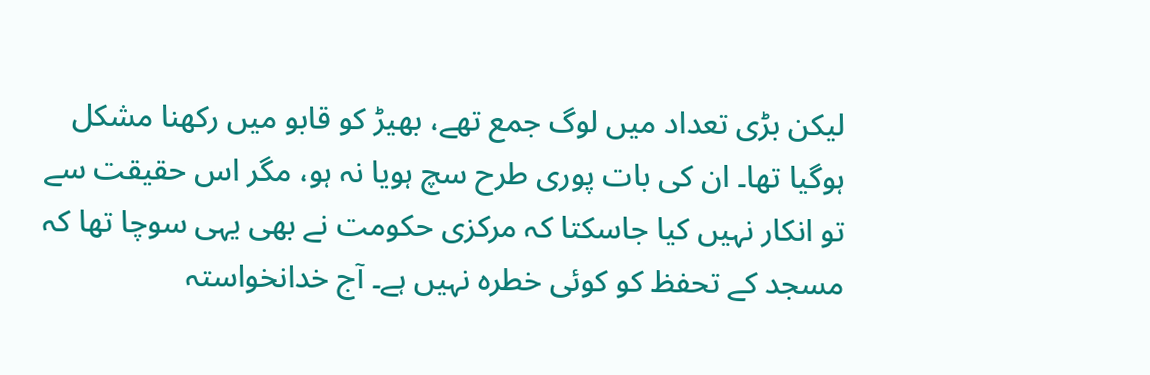لیکن بڑی تعداد میں لوگ جمع تھے، بھیڑ کو قابو میں رکھنا مشکل ہوگیا تھا۔ ان کی بات پوری طرح سچ ہویا نہ ہو، مگر اس حقیقت سے تو انکار نہیں کیا جاسکتا کہ مرکزی حکومت نے بھی یہی سوچا تھا کہ مسجد کے تحفظ کو کوئی خطرہ نہیں ہے۔ آج خدانخواستہ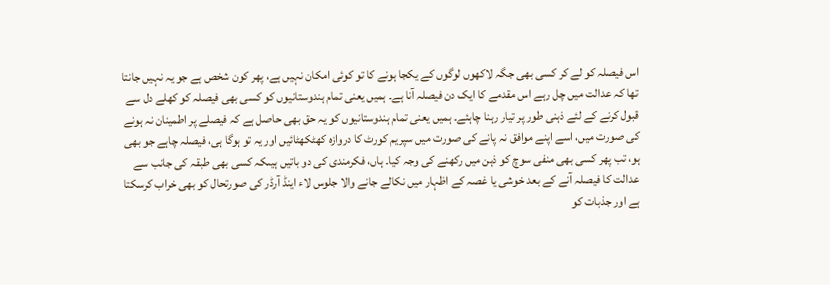اس فیصلہ کو لے کر کسی بھی جگہ لاکھوں لوگوں کے یکجا ہونے کا تو کوئی امکان نہیں ہے، پھر کون شخص ہے جو یہ نہیں جانتا تھا کہ عدالت میں چل رہے اس مقدمے کا ایک دن فیصلہ آنا ہے۔ ہمیں یعنی تمام ہندوستانیوں کو کسی بھی فیصلہ کو کھلے دل سے قبول کرنے کے لئے ذہنی طور پر تیار رہنا چاہئے۔ ہمیں یعنی تمام ہندوستانیوں کو یہ حق بھی حاصل ہے کہ فیصلے پر اطمینان نہ ہونے کی صورت میں، اسے اپنے موافق نہ پانے کی صورت میں سپریم کورٹ کا دروازہ کھٹکھٹائیں اور یہ تو ہوگا ہی، فیصلہ چاہے جو بھی ہو، تب پھر کسی بھی منفی سوچ کو ذہن میں رکھنے کی وجہ کیا۔ ہاں، فکرمندی کی دو باتیں ہیںکہ کسی بھی طبقہ کی جانب سے عدالت کا فیصلہ آنے کے بعد خوشی یا غصہ کے اظہار میں نکالے جانے والا جلوس لاء اینڈ آرڈر کی صورتحال کو بھی خراب کرسکتا ہے اور جذبات کو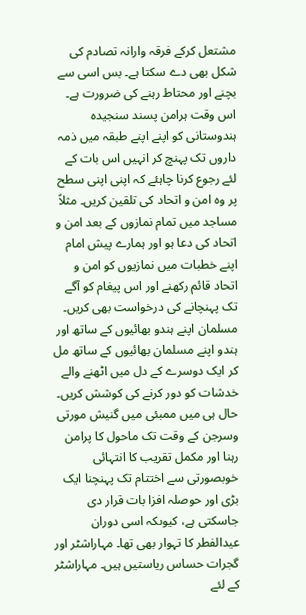مشتعل کرکے فرقہ وارانہ تصادم کی شکل بھی دے سکتا ہے۔ بس اسی سے بچنے اور محتاط رہنے کی ضرورت ہے۔ اس وقت ہرامن پسند سنجیدہ ہندوستانی کو اپنے اپنے طبقہ میں ذمہ داروں تک پہنچ کر انہیں اس بات کے لئے رجوع کرنا چاہئے کہ اپنی اپنی سطح پر وہ امن و اتحاد کی تلقین کریں۔ مثلاً مساجد میں تمام نمازوں کے بعد امن و اتحاد کی دعا ہو اور ہمارے پیش امام اپنے خطبات میں نمازیوں کو امن و اتحاد قائم رکھنے اور اس پیغام کو آگے تک پہنچانے کی درخواست بھی کریں۔ مسلمان اپنے ہندو بھائیوں کے ساتھ اور ہندو اپنے مسلمان بھائیوں کے ساتھ مل کر ایک دوسرے کے دل میں اٹھنے والے خدشات کو دور کرنے کی کوشش کریں۔ حال ہی میں ممبئی میں گنیش مورتی وسرجن کے وقت تک ماحول کا پرامن رہنا اور مکمل تقریب کا انتہائی خوبصورتی سے اختتام تک پہنچنا ایک بڑی اور حوصلہ افزا بات قرار دی جاسکتی ہے، کیوںکہ اسی دوران عیدالفطر کا تہوار بھی تھا۔ مہاراشٹر اور گجرات حساس ریاستیں ہیں۔ مہاراشٹر کے لئے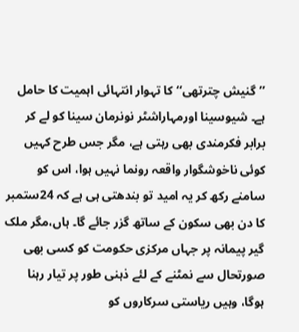’’گنیش چترتھی‘‘ کا تہوار انتہائی اہمیت کا حامل ہے۔ شیوسینا اورمہاراشٹر نونرمان سینا کو لے کر برابر فکرمندی بھی رہتی ہے، مگر جس طرح کہیں کوئی ناخوشگوار واقعہ رونما نہیں ہوا، اس کو سامنے رکھ کر یہ امید تو بندھتی ہی ہے کہ 24ستمبر کا دن بھی سکون کے ساتھ گزر جائے گا۔ ہاں،مگر ملک گیر پیمانہ پر جہاں مرکزی حکومت کو کسی بھی صورتحال سے نمٹنے کے لئے ذہنی طور پر تیار رہنا ہوگا، وہیں ریاستی سرکاروں کو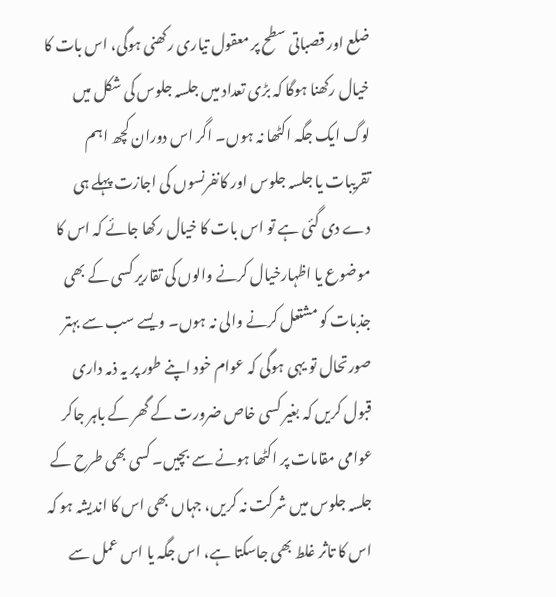ضلع اور قصباتی سطح پر معقول تیاری رکھنی ہوگی، اس بات کا خیال رکھنا ہوگا کہ بڑی تعداد میں جلسہ جلوس کی شکل میں لوگ ایک جگہ اکٹھا نہ ہوں۔ اگر اس دوران کچھ اہم تقریبات یا جلسہ جلوس اور کانفرنسوں کی اجازت پہلے ہی دے دی گئی ہے تو اس بات کا خیال رکھا جائے کہ اس کا موضوع یا اظہارخیال کرنے والوں کی تقاریر کسی کے بھی جذبات کو مشتعل کرنے والی نہ ہوں۔ ویسے سب سے بہتر صورتحال تو یہی ہوگی کہ عوام خود اپنے طور پر یہ ذمہ داری قبول کریں کہ بغیر کسی خاص ضرورت کے گھر کے باہر جاکر عوامی مقامات پر اکٹھا ہونے سے بچیں۔ کسی بھی طرح کے جلسہ جلوس میں شرکت نہ کریں، جہاں بھی اس کا اندیشہ ہو کہ اس کا تاثر غلط بھی جاسکتا ہے، اس جگہ یا اس عمل سے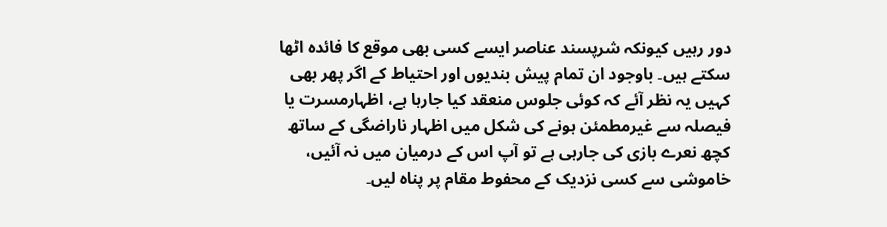دور رہیں کیونکہ شرپسند عناصر ایسے کسی بھی موقع کا فائدہ اٹھا سکتے ہیں۔ باوجود ان تمام پیش بندیوں اور احتیاط کے اگر پھر بھی کہیں یہ نظر آئے کہ کوئی جلوس منعقد کیا جارہا ہے، اظہارمسرت یا فیصلہ سے غیرمطمئن ہونے کی شکل میں اظہار ناراضگی کے ساتھ کچھ نعرے بازی کی جارہی ہے تو آپ اس کے درمیان میں نہ آئیں، خاموشی سے کسی نزدیک کے محفوط مقام پر پناہ لیں۔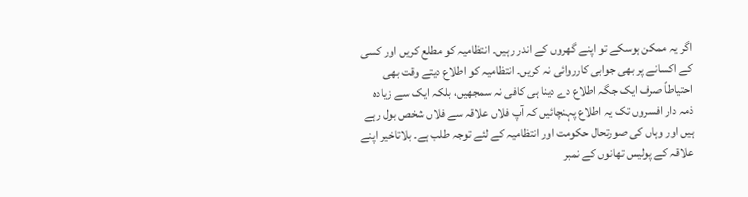اگر یہ ممکن ہوسکے تو اپنے گھروں کے اندر رہیں۔ انتظامیہ کو مطلع کریں اور کسی کے اکسانے پر بھی جوابی کارروائی نہ کریں۔ انتظامیہ کو اطلاع دیتے وقت بھی احتیاطاً صرف ایک جگہ اطلاع دے دینا ہی کافی نہ سمجھیں، بلکہ ایک سے زیادہ ذمہ دار افسروں تک یہ اطلاع پہنچائیں کہ آپ فلاں علاقہ سے فلاں شخص بول رہے ہیں اور وہاں کی صورتحال حکومت اور انتظامیہ کے لئے توجہ طلب ہے۔ بلاتاخیر اپنے علاقہ کے پولیس تھانوں کے نمبر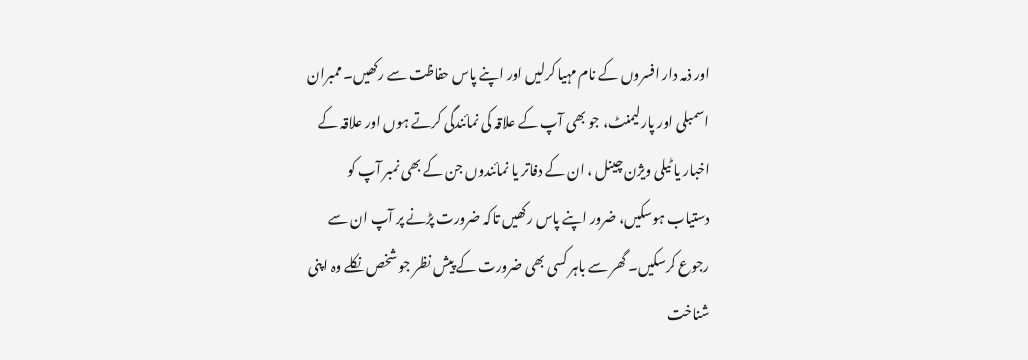اور ذمہ دار افسروں کے نام مہیا کرلیں اور اپنے پاس حفاظت سے رکھیں۔ ممبران اسمبلی اور پارلیمنٹ، جو بھی آپ کے علاقہ کی نمائندگی کرتے ہوں اور علاقہ کے اخبار یا ٹیلی ویژن چینل ، ان کے دفاتر یا نمائندوں جن کے بھی نمبر آپ کو دستیاب ہوسکیں، ضرور اپنے پاس رکھیں تاکہ ضرورت پڑنے پر آپ ان سے رجوع کرسکیں۔ گھر سے باہر کسی بھی ضرورت کے پیش نظر جو شخص نکلے وہ اپنی شناخت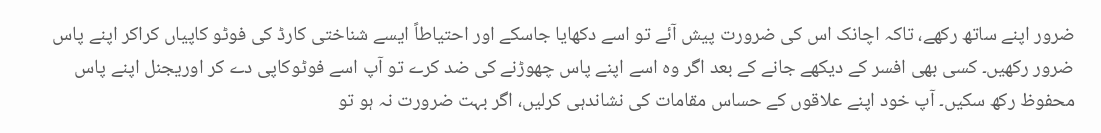ضرور اپنے ساتھ رکھے، تاکہ اچانک اس کی ضرورت پیش آئے تو اسے دکھایا جاسکے اور احتیاطاً ایسے شناختی کارڈ کی فوٹو کاپیاں کراکر اپنے پاس ضرور رکھیں۔ کسی بھی افسر کے دیکھے جانے کے بعد اگر وہ اسے اپنے پاس چھوڑنے کی ضد کرے تو آپ اسے فوٹوکاپی دے کر اوریجنل اپنے پاس محفوظ رکھ سکیں۔ آپ خود اپنے علاقوں کے حساس مقامات کی نشاندہی کرلیں، اگر بہت ضرورت نہ ہو تو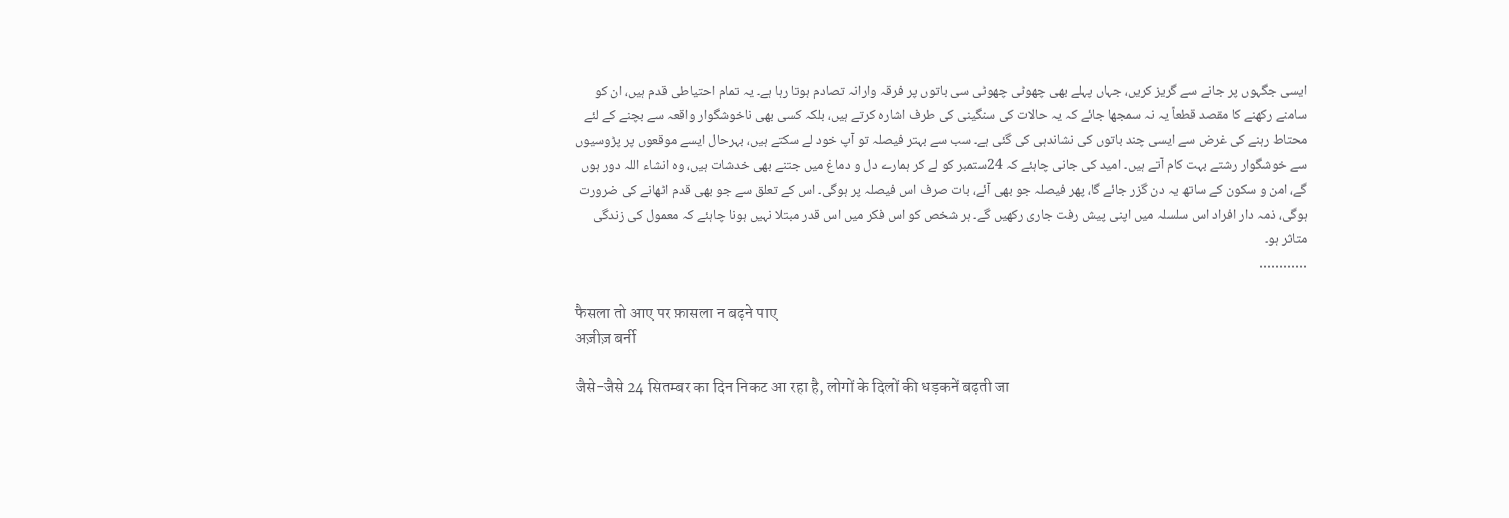ایسی جگہوں پر جانے سے گریز کریں، جہاں پہلے بھی چھوٹی چھوٹی سی باتوں پر فرقہ وارانہ تصادم ہوتا رہا ہے۔ یہ تمام احتیاطی قدم ہیں، ان کو سامنے رکھنے کا مقصد قطعاً یہ نہ سمجھا جائے کہ یہ حالات کی سنگینی کی طرف اشارہ کرتے ہیں، بلکہ کسی بھی ناخوشگوار واقعہ سے بچنے کے لئے محتاط رہنے کی غرض سے ایسی چند باتوں کی نشاندہی کی گئی ہے۔ سب سے بہتر فیصلہ تو آپ خود لے سکتے ہیں، بہرحال ایسے موقعوں پر پڑوسیوں سے خوشگوار رشتے بہت کام آتے ہیں۔ امید کی جانی چاہئے کہ 24ستمبر کو لے کر ہمارے دل و دماغ میں جتنے بھی خدشات ہیں، وہ انشاء اللہ دور ہوں گے، امن و سکون کے ساتھ یہ دن گزر جائے گا، پھر فیصلہ جو بھی آئے، بات صرف اس فیصلہ پر ہوگی۔ اس کے تعلق سے جو بھی قدم اٹھانے کی ضرورت ہوگی، ذمہ دار افراد اس سلسلہ میں اپنی پیش رفت جاری رکھیں گے۔ ہر شخص کو اس فکر میں اس قدر مبتلا نہیں ہونا چاہئے کہ معمول کی زندگی متاثر ہو۔
…………

फैसला तो आए पर फ़ासला न बढ़ने पाए
अज़ीज़ बर्नी

जैसे-जैसे 24 सितम्बर का दिन निकट आ रहा है, लोगों के दिलों की धड़कनें बढ़ती जा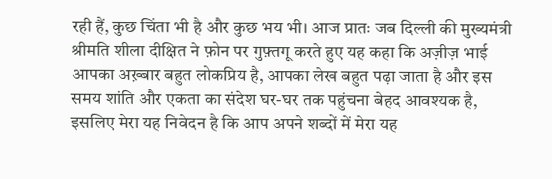रही हैं, कुछ चिंता भी है और कुछ भय भी। आज प्रातः जब दिल्ली की मुख्यमंत्री श्रीमति शीला दीक्षित ने फ़ोन पर गुफ़्तगू करते हुए यह कहा कि अज़ीज़ भाई आपका अख़्बार बहुत लोकप्रिय है, आपका लेख बहुत पढ़ा जाता है और इस समय शांति और एकता का संदेश घर-घर तक पहुंचना बेहद आवश्यक है, इसलिए मेरा यह निवेदन है कि आप अपने शब्दों में मेरा यह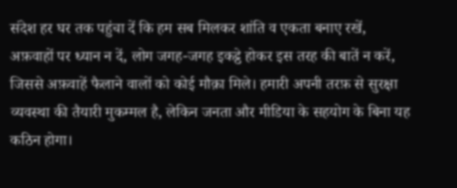संदेश हर घर तक पहुंचा दें कि हम सब मिलकर शांति व एकता बनाए रखें, अफ़वाहों पर ध्यान न दें, लोग जगह-जगह इकट्ठे होकर इस तरह की बातें न करें, जिससे अफ़वाहें फैलाने वालों को कोई मौक़ा मिले। हमारी अपनी तरफ़ से सुरक्षा व्यवस्था की तैयारी मुकम्मल है, लेकिन जनता और मीडिया के सहयोग के बिना यह कठिन होगा।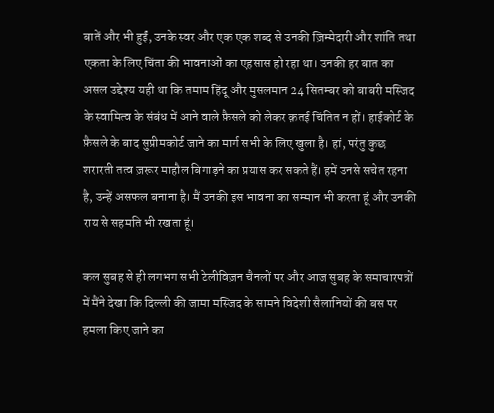बातें और भी हुईं, उनके स्वर और एक एक शब्द से उनकी ज़िम्मेदारी और शांति तथा एकता के लिए चिंता की भावनाओं का एहसास हो रहा था। उनकी हर बात का असल उद्देश्य यही था कि तमाम हिंदू और मुसलमान 24 सितम्बर को बाबरी मस्जिद के स्वामित्व के संबंध में आने वाले फ़ैसले को लेकर क़तई चिंतित न हों। हाईकोर्ट के फ़ैसले के बाद सुप्रीमकोर्ट जाने का मार्ग सभी के लिए खुला है। हां, परंतु कुछ शरारती तत्व ज़रूर माहौल बिगाड़ने का प्रयास कर सकते हैं। हमें उनसे सचेत रहना है, उन्हें असफल बनाना है। मैं उनकी इस भावना का सम्मान भी करता हूं और उनकी राय से सहमति भी रखता हूं।

कल सुबह से ही लगभग सभी टेलीविज़न चैनलों पर और आज सुबह के समाचारपत्रों में मैंने देखा कि दिल्ली की जामा मस्जिद के सामने विदेशी सैलानियों की बस पर हमला किए जाने का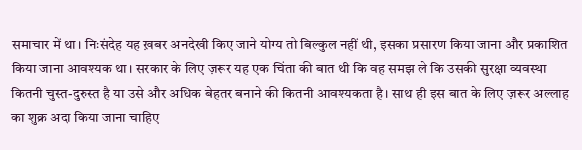समाचार में था। निःसंदेह यह ख़बर अनदेखी किए जाने योग्य तो बिल्कुल नहीं थी, इसका प्रसारण किया जाना और प्रकाशित किया जाना आवश्यक था। सरकार के लिए ज़रूर यह एक चिंता की बात थी कि वह समझ ले कि उसकी सुरक्षा व्यवस्था कितनी चुस्त-दुरुस्त है या उसे और अधिक बेहतर बनाने की कितनी आवश्यकता है। साथ ही इस बात के लिए ज़रूर अल्लाह का शुक्र अदा किया जाना चाहिए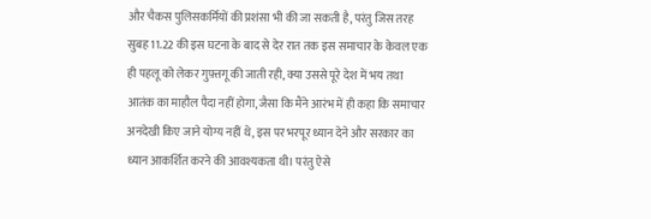और चैकस पुलिसकर्मियों की प्रशंसा भी की जा सकती है, परंतु जिस तरह सुबह 11.22 की इस घटना के बाद से देर रात तक इस समाचार के केवल एक ही पहलू को लेकर गुफ़्तगू की जाती रही, क्या उससे पूरे देश में भय तथा आतंक का माहौल पैदा नहीं होगा, जैसा कि मैंने आरंभ में ही कहा कि समाचार अनदेखी किए जाने योग्य नहीं थे, इस पर भरपूर ध्यान देने और सरकार का ध्यान आकर्शित करने की आवश्यकता थी। परंतु ऐसे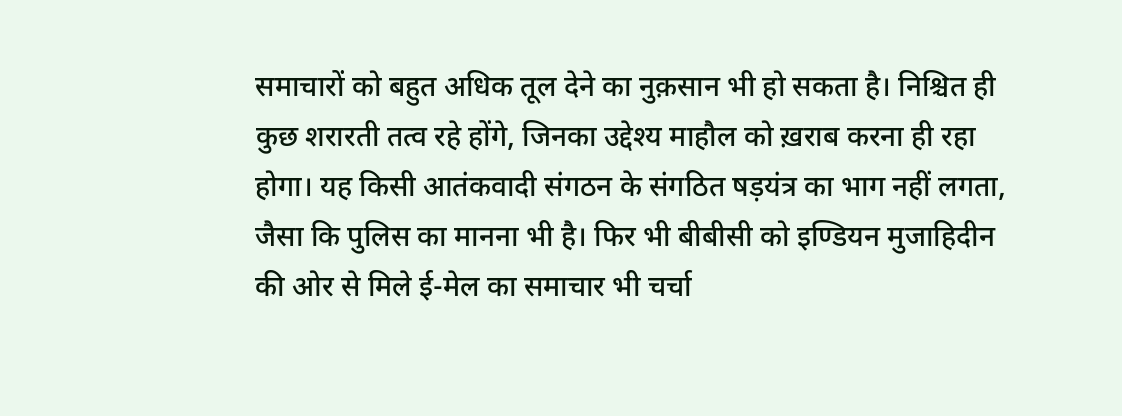समाचारों को बहुत अधिक तूल देने का नुक़सान भी हो सकता है। निश्चित ही कुछ शरारती तत्व रहे होंगे, जिनका उद्देश्य माहौल को ख़राब करना ही रहा होगा। यह किसी आतंकवादी संगठन के संगठित षड़यंत्र का भाग नहीं लगता, जैसा कि पुलिस का मानना भी है। फिर भी बीबीसी को इण्डियन मुजाहिदीन की ओर से मिले ई-मेल का समाचार भी चर्चा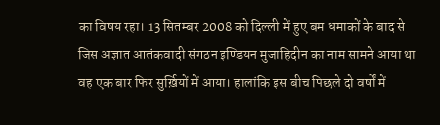का विषय रहा। 13 सितम्बर 2008 को दिल्ली में हुए बम धमाकों के बाद से जिस अज्ञात आतंकवादी संगठन इण्डियन मुजाहिदीन का नाम सामने आया था वह एक बार फिर सुर्ख़ियों में आया। हालांकि इस बीच पिछले दो वर्षों में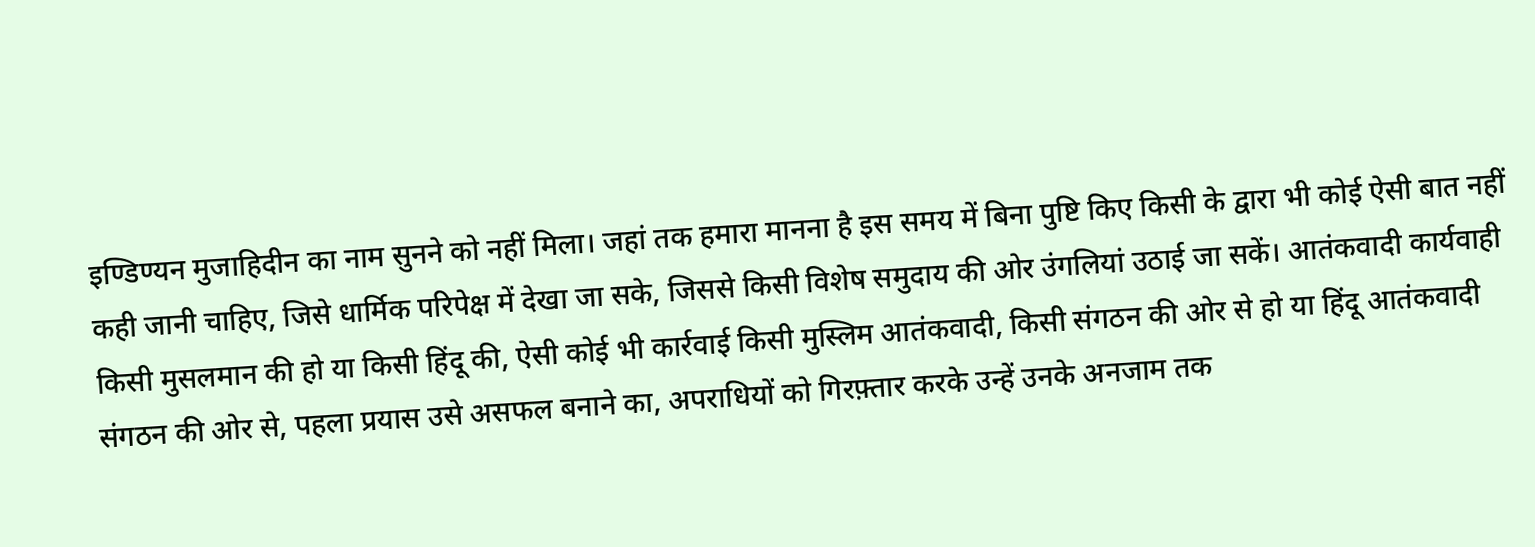इण्डिण्यन मुजाहिदीन का नाम सुनने को नहीं मिला। जहां तक हमारा मानना है इस समय में बिना पुष्टि किए किसी के द्वारा भी कोई ऐसी बात नहीं कही जानी चाहिए, जिसे धार्मिक परिपेक्ष में देखा जा सके, जिससे किसी विशेष समुदाय की ओर उंगलियां उठाई जा सकें। आतंकवादी कार्यवाही किसी मुसलमान की हो या किसी हिंदू की, ऐसी कोई भी कार्रवाई किसी मुस्लिम आतंकवादी, किसी संगठन की ओर से हो या हिंदू आतंकवादी संगठन की ओर से, पहला प्रयास उसे असफल बनाने का, अपराधियों को गिरफ़्तार करके उन्हें उनके अनजाम तक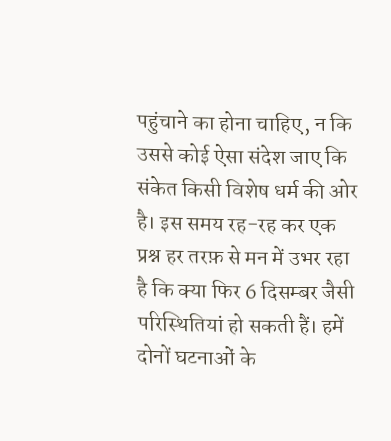पहुंचाने का होना चाहिए, न कि उससे कोई ऐसा संदेश जाए कि संकेत किसी विशेष धर्म की ओर है। इस समय रह-रह कर एक प्रश्न हर तरफ़ से मन में उभर रहा है कि क्या फिर 6 दिसम्बर जैसी परिस्थितियां हो सकती हैं। हमें दोनों घटनाओं के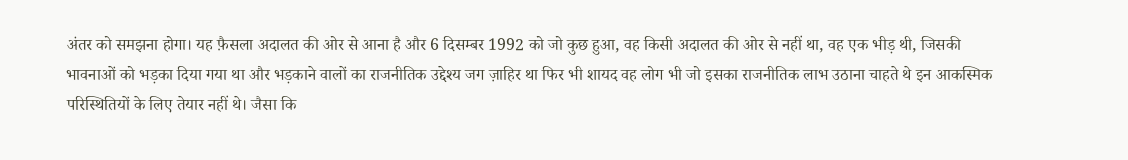अंतर को समझना होगा। यह फ़ैसला अदालत की ओर से आना है और 6 दिसम्बर 1992 को जो कुछ हुआ, वह किसी अदालत की ओर से नहीं था, वह एक भीड़ थी, जिसकी भावनाओं को भड़का दिया गया था और भड़काने वालों का राजनीतिक उद्देश्य जग ज़ाहिर था फिर भी शायद वह लोग भी जो इसका राजनीतिक लाभ उठाना चाहते थे इन आकस्मिक परिस्थितियों के लिए तेयार नहीं थे। जैसा कि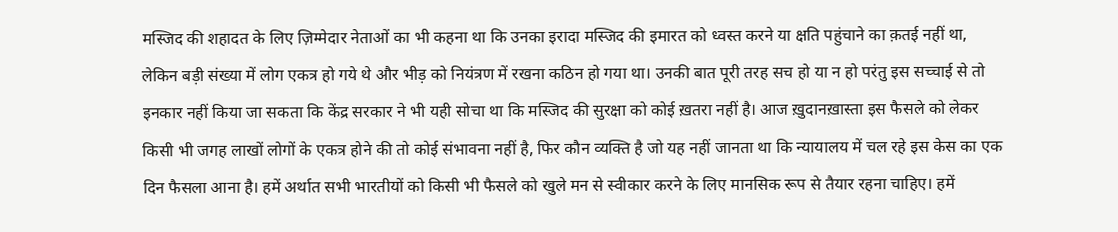मस्जिद की शहादत के लिए ज़िम्मेदार नेताओं का भी कहना था कि उनका इरादा मस्जिद की इमारत को ध्वस्त करने या क्षति पहुंचाने का क़तई नहीं था, लेकिन बड़ी संख्या में लोग एकत्र हो गये थे और भीड़ को नियंत्रण में रखना कठिन हो गया था। उनकी बात पूरी तरह सच हो या न हो परंतु इस सच्चाई से तो इनकार नहीं किया जा सकता कि केंद्र सरकार ने भी यही सोचा था कि मस्जिद की सुरक्षा को कोई ख़तरा नहीं है। आज ख़ुदानख़ास्ता इस फैसले को लेकर किसी भी जगह लाखों लोगों के एकत्र होने की तो कोई संभावना नहीं है, फिर कौन व्यक्ति है जो यह नहीं जानता था कि न्यायालय में चल रहे इस केस का एक दिन फैसला आना है। हमें अर्थात सभी भारतीयों को किसी भी फैसले को खुले मन से स्वीकार करने के लिए मानसिक रूप से तैयार रहना चाहिए। हमें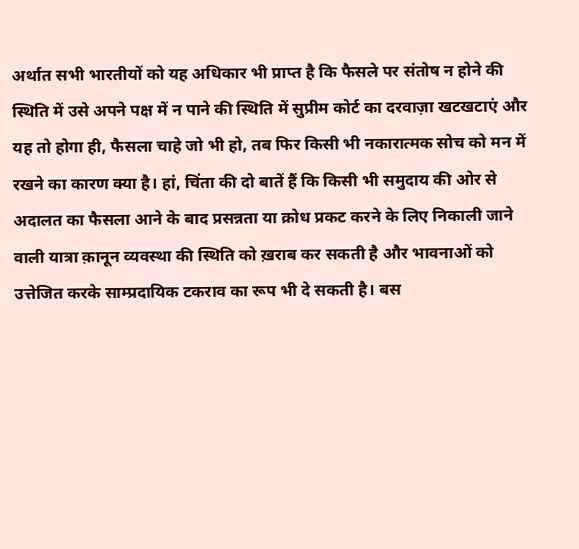अर्थात सभी भारतीयों को यह अधिकार भी प्राप्त है कि फैसले पर संतोष न होने की स्थिति में उसे अपने पक्ष में न पाने की स्थिति में सुप्रीम कोर्ट का दरवाज़ा खटखटाएं और यह तो होगा ही, फैसला चाहे जो भी हो, तब फिर किसी भी नकारात्मक सोच को मन में रखने का कारण क्या है। हां, चिंता की दो बातें हैं कि किसी भी समुदाय की ओर से अदालत का फैसला आने के बाद प्रसन्नता या क्रोध प्रकट करने के लिए निकाली जाने वाली यात्रा क़ानून व्यवस्था की स्थिति को ख़राब कर सकती है और भावनाओं को उत्तेजित करके साम्प्रदायिक टकराव का रूप भी दे सकती है। बस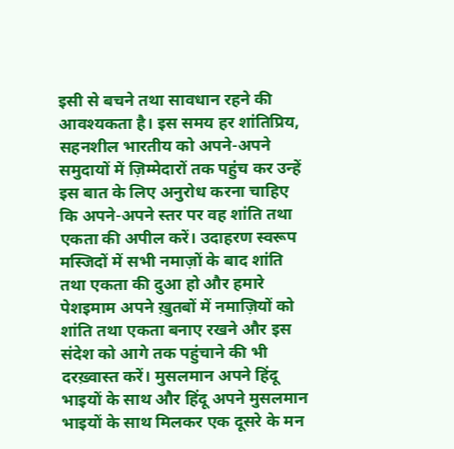इसी से बचने तथा सावधान रहने की आवश्यकता है। इस समय हर शांतिप्रिय, सहनशील भारतीय को अपने-अपने समुदायों में ज़िम्मेदारों तक पहुंच कर उन्हें इस बात के लिए अनुरोध करना चाहिए कि अपने-अपने स्तर पर वह शांति तथा एकता की अपील करें। उदाहरण स्वरूप मस्जिदों में सभी नमाज़ों के बाद शांति तथा एकता की दुआ हो और हमारे पेशइमाम अपने ख़ुतबों में नमाज़ियों को शांति तथा एकता बनाए रखने और इस संदेश को आगे तक पहुंचाने की भी दरख़्वास्त करें। मुसलमान अपने हिंदू भाइयों के साथ और हिंदू अपने मुसलमान भाइयों के साथ मिलकर एक दूसरे के मन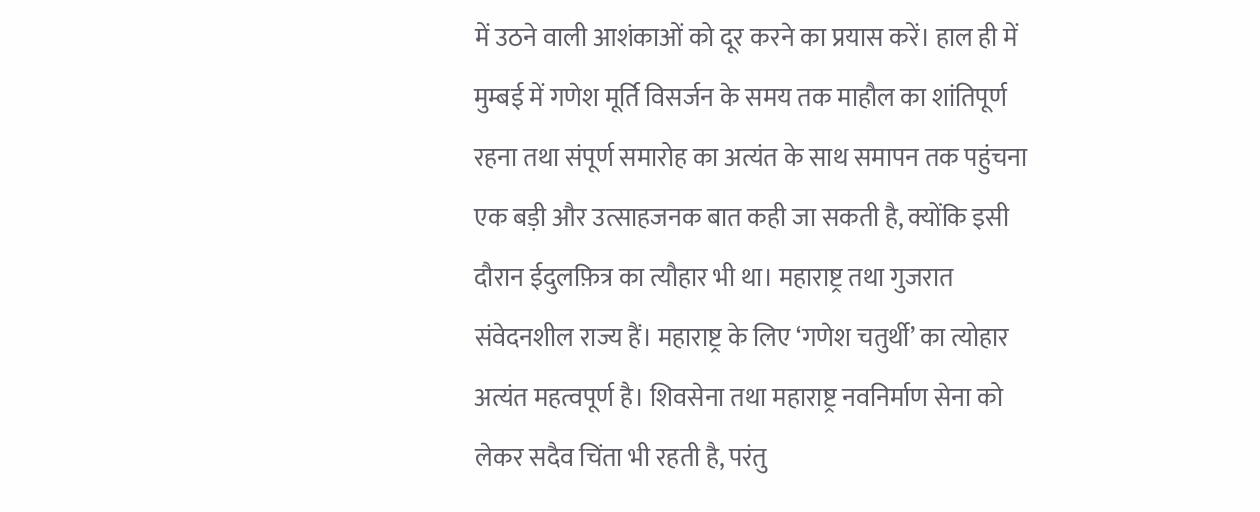में उठने वाली आशंकाओं को दूर करने का प्रयास करें। हाल ही में मुम्बई में गणेश मूर्ति विसर्जन के समय तक माहौल का शांतिपूर्ण रहना तथा संपूर्ण समारोह का अत्यंत के साथ समापन तक पहुंचना एक बड़ी और उत्साहजनक बात कही जा सकती है, क्योंकि इसी दौरान ईदुलफ़ित्र का त्यौहार भी था। महाराष्ट्र तथा गुजरात संवेदनशील राज्य हैं। महाराष्ट्र के लिए ‘गणेश चतुर्थी’ का त्योहार अत्यंत महत्वपूर्ण है। शिवसेना तथा महाराष्ट्र नवनिर्माण सेना को लेकर सदैव चिंता भी रहती है, परंतु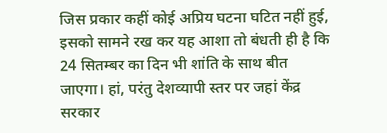जिस प्रकार कहीं कोई अप्रिय घटना घटित नहीं हुई, इसको सामने रख कर यह आशा तो बंधती ही है कि 24 सितम्बर का दिन भी शांति के साथ बीत जाएगा। हां, परंतु देशव्यापी स्तर पर जहां केंद्र सरकार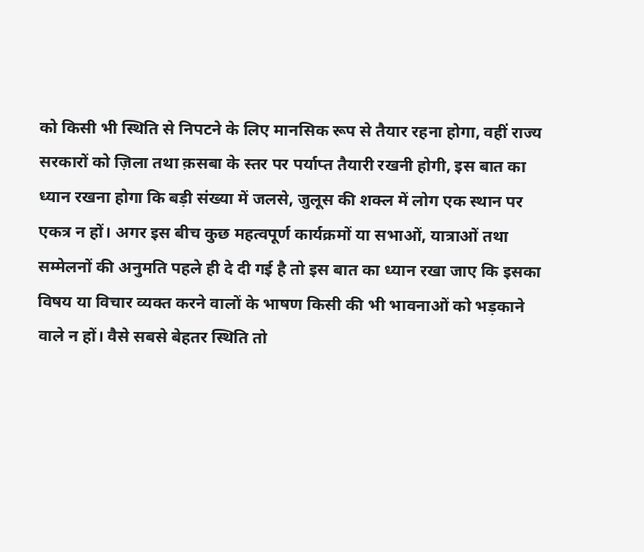को किसी भी स्थिति से निपटने के लिए मानसिक रूप से तैयार रहना होगा, वहीं राज्य सरकारों को ज़िला तथा क़सबा के स्तर पर पर्याप्त तैयारी रखनी होगी, इस बात का ध्यान रखना होगा कि बड़ी संख्या में जलसे, जुलूस की शक्ल में लोग एक स्थान पर एकत्र न हों। अगर इस बीच कुछ महत्वपूर्ण कार्यक्रमों या सभाओं, यात्राओं तथा सम्मेलनों की अनुमति पहले ही दे दी गई है तो इस बात का ध्यान रखा जाए कि इसका विषय या विचार व्यक्त करने वालों के भाषण किसी की भी भावनाओं को भड़काने वाले न हों। वैसे सबसे बेहतर स्थिति तो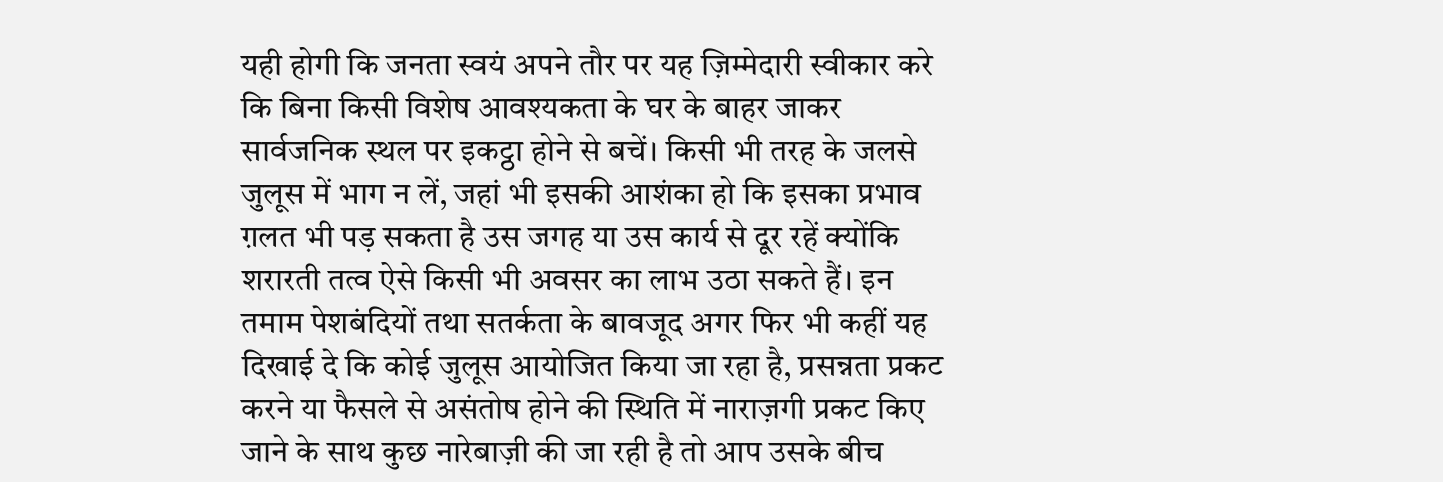यही होगी कि जनता स्वयं अपने तौर पर यह ज़िम्मेदारी स्वीकार करे कि बिना किसी विशेष आवश्यकता के घर के बाहर जाकर सार्वजनिक स्थल पर इकट्ठा होने से बचें। किसी भी तरह के जलसे जुलूस में भाग न लें, जहां भी इसकी आशंका हो कि इसका प्रभाव ग़लत भी पड़ सकता है उस जगह या उस कार्य से दूर रहें क्योंकि शरारती तत्व ऐसे किसी भी अवसर का लाभ उठा सकते हैं। इन तमाम पेशबंदियों तथा सतर्कता के बावजूद अगर फिर भी कहीं यह दिखाई दे कि कोई जुलूस आयोजित किया जा रहा है, प्रसन्नता प्रकट करने या फैसले से असंतोष होने की स्थिति में नाराज़गी प्रकट किए जाने के साथ कुछ नारेबाज़ी की जा रही है तो आप उसके बीच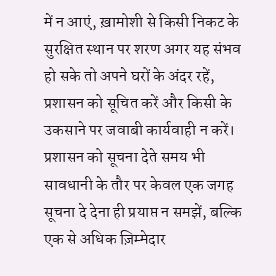में न आएं, ख़ामोशी से किसी निकट के सुरक्षित स्थान पर शरण अगर यह संभव हो सके तो अपने घरों के अंदर रहें, प्रशासन को सूचित करें और किसी के उकसाने पर जवाबी कार्यवाही न करें। प्रशासन को सूचना देते समय भी सावधानी के तौर पर केवल एक जगह सूचना दे देना ही प्रयाप्त न समझें, बल्कि एक से अधिक ज़िम्मेदार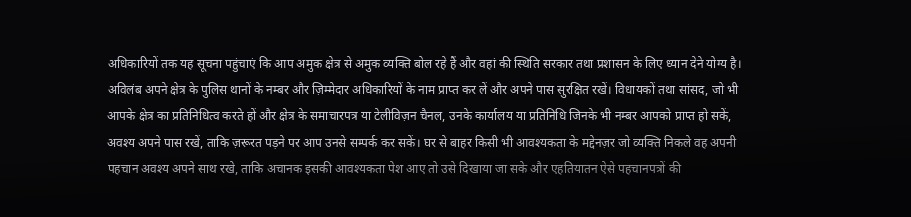अधिकारियों तक यह सूचना पहुंचाएं कि आप अमुक क्षेत्र से अमुक व्यक्ति बोल रहे हैं और वहां की स्थिति सरकार तथा प्रशासन के लिए ध्यान देने योग्य है। अविलंब अपने क्षेत्र के पुलिस थानों के नम्बर और ज़िम्मेदार अधिकारियों के नाम प्राप्त कर लें और अपने पास सुरक्षित रखें। विधायकों तथा सांसद, जो भी आपके क्षेत्र का प्रतिनिधित्व करते हों और क्षेत्र के समाचारपत्र या टेलीविज़न चैनल, उनके कार्यालय या प्रतिनिधि जिनके भी नम्बर आपको प्राप्त हो सकें, अवश्य अपने पास रखें, ताकि ज़रूरत पड़ने पर आप उनसे सम्पर्क कर सकें। घर से बाहर किसी भी आवश्यकता के मद्देनज़र जो व्यक्ति निकले वह अपनी पहचान अवश्य अपने साथ रखे, ताकि अचानक इसकी आवश्यकता पेश आए तो उसे दिखाया जा सके और एहतियातन ऐसे पहचानपत्रों की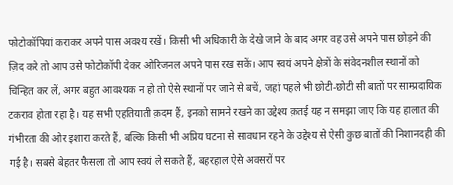फोटोकॉपियां कराकर अपने पास अवश्य रखें। किसी भी अधिकारी के देखे जाने के बाद अगर वह उसे अपने पास छोड़ने की ज़िद करे तो आप उसे फोटोकॉपी देकर ओरिजनल अपने पास रख सकें। आप स्वयं अपने क्षेत्रों के संवेदनशील स्थानों को चिन्हित कर लें, अगर बहुत आवश्यक न हो तो ऐसे स्थानों पर जाने से बचें, जहां पहले भी छोटी-छोटी सी बातों पर साम्प्रदायिक टकराव होता रहा है। यह सभी एहतियाती क़दम हैं, इनको सामने रखने का उद्देश्य क़तई यह न समझा जाए कि यह हालात की गंभीरता की ओर इशारा करते हैं, बल्कि किसी भी अप्रिय घटना से सावधान रहने के उद्देश्य से ऐसी कुछ बातों की निशानदही की गई है। सबसे बेहतर फैसला तो आप स्वयं ले सकते हैं, बहरहाल ऐसे अवसरों पर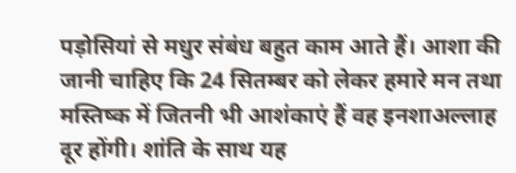पड़ोसियां से मधुर संबंध बहुत काम आते हैं। आशा की जानी चाहिए कि 24 सितम्बर को लेकर हमारे मन तथा मस्तिष्क में जितनी भी आशंकाएं हैं वह इनशाअल्लाह दूर होंगी। शांति के साथ यह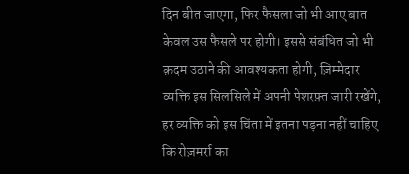दिन बीत जाएगा, फिर फैसला जो भी आए बात केवल उस फैसले पर होगी। इससे संबंधित जो भी क़दम उठाने की आवश्यकता होगी, ज़िम्मेदार व्यक्ति इस सिलसिले में अपनी पेशरफ़्त जारी रखेंगे, हर व्यक्ति को इस चिंता में इतना पड़ना नहीं चाहिए कि रोज़मर्रा का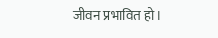जीवन प्रभावित हो।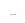...